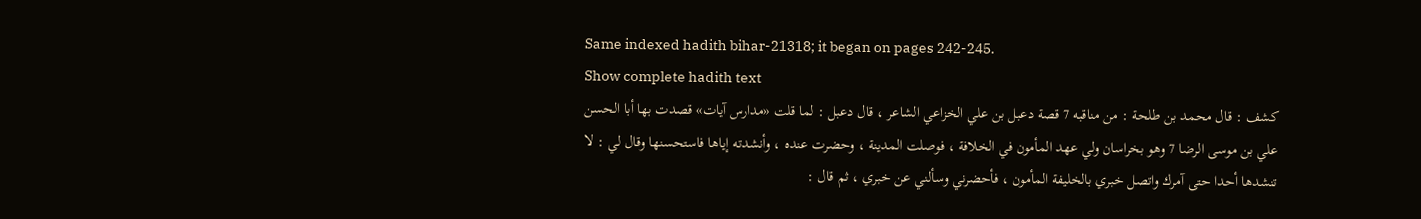Same indexed hadith bihar-21318; it began on pages 242-245.
Show complete hadith text
كشف : قال محمد بن طلحة : من مناقبه 7 قصة دعبل بن علي الخزاعي الشاعر ، قال دعبل : لما قلت «مدارس آيات» قصدت بها أبا الحسن علي بن موسى الرضا 7 وهو بخراسان ولي عهد المأمون في الخلافة ، فوصلت المدينة ، وحضرت عنده ، وأنشدته إياها فاستحسنها وقال لي : لا تنشدها أحدا حتى آمرك واتصل خبري بالخليفة المأمون ، فأحضرني وسألني عن خبري ، ثم قال :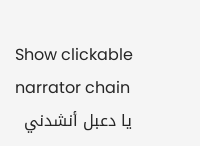Show clickable narrator chain
يا دعبل أنشدني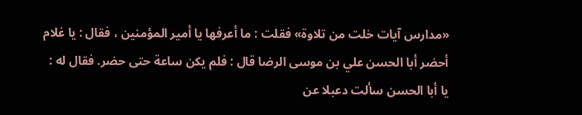«مدارس آيات خلت من تلاوة» فقلت : ما أعرفها يا أمير المؤمنين ، فقال : يا غلام أحضر أبا الحسن علي بن موسى الرضا قال : فلم يكن ساعة حتى حضر. فقال له : يا أبا الحسن سألت دعبلا عن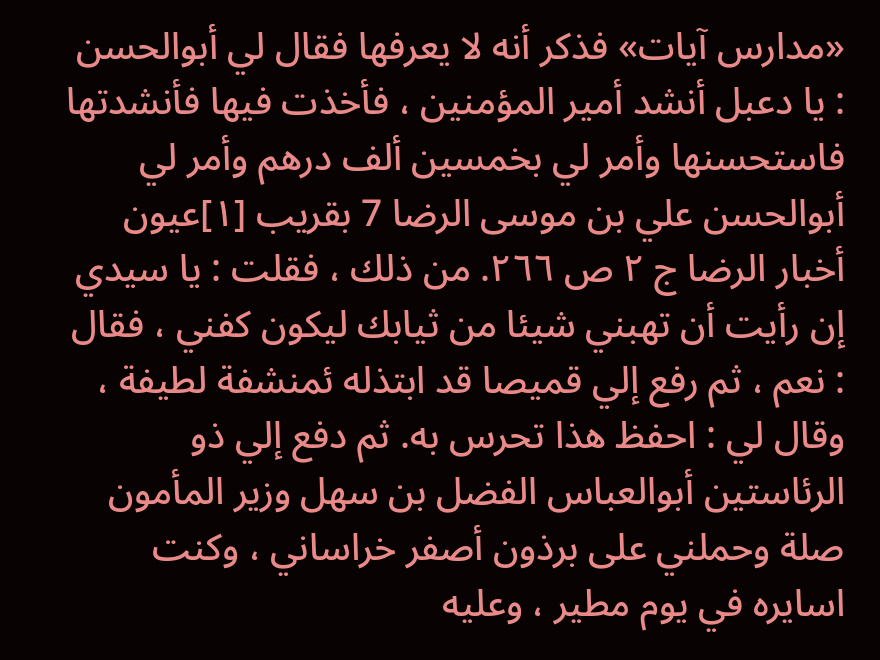«مدارس آيات» فذكر أنه لا يعرفها فقال لي أبوالحسن : يا دعبل أنشد أمير المؤمنين ، فأخذت فيها فأنشدتها فاستحسنها وأمر لي بخمسين ألف درهم وأمر لي أبوالحسن علي بن موسى الرضا 7 بقريب [١]عيون أخبار الرضا ج ٢ ص ٢٦٦. من ذلك ، فقلت : يا سيدي إن رأيت أن تهبني شيئا من ثيابك ليكون كفني ، فقال : نعم ، ثم رفع إلي قميصا قد ابتذله ئمنشفة لطيفة ، وقال لي : احفظ هذا تحرس به. ثم دفع إلي ذو الرئاستين أبوالعباس الفضل بن سهل وزير المأمون صلة وحملني على برذون أصفر خراساني ، وكنت اسايره في يوم مطير ، وعليه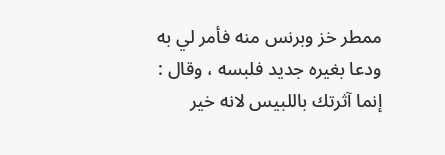ممطر خز وبرنس منه فأمر لي به ودعا بغيره جديد فلبسه ، وقال : إنما آثرتك باللبيس لانه خير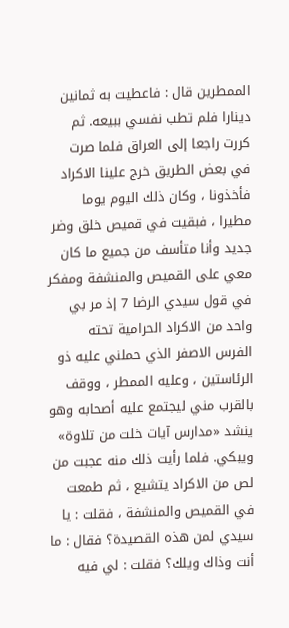الممطرين قال : فاعطيت به ثمانين دينارا فلم تطب نفسي ببيعه. ثم كررت راجعا إلى العراق فلما صرت في بعض الطريق خرج علينا الاكراد فأخذونا ، وكان ذلك اليوم يوما مطيرا ، فبقيت في قميص خلق وضر جديد وأنا متأسف من جميع ما كان معي على القميص والمنشفة ومفكر في قول سيدي الرضا 7 إذ مر بي واحد من الاكراد الحرامية تحته الفرس الاصفر الذي حملني عليه ذو الرئاستين ، وعليه الممطر ، ووقف بالقرب مني ليجتمع عليه أصحابه وهو ينشد «مدارس آيات خلت من تلاوة» ويبكي. فلما رأيت ذلك منه عجبت من لص من الاكراد يتشيع ، ثم طمعت في القميص والمنشفة ، فقلت : يا سيدي لمن هذه القصيدة؟ فقال : ما أنت وذاك ويلك؟ فقلت : لي فيه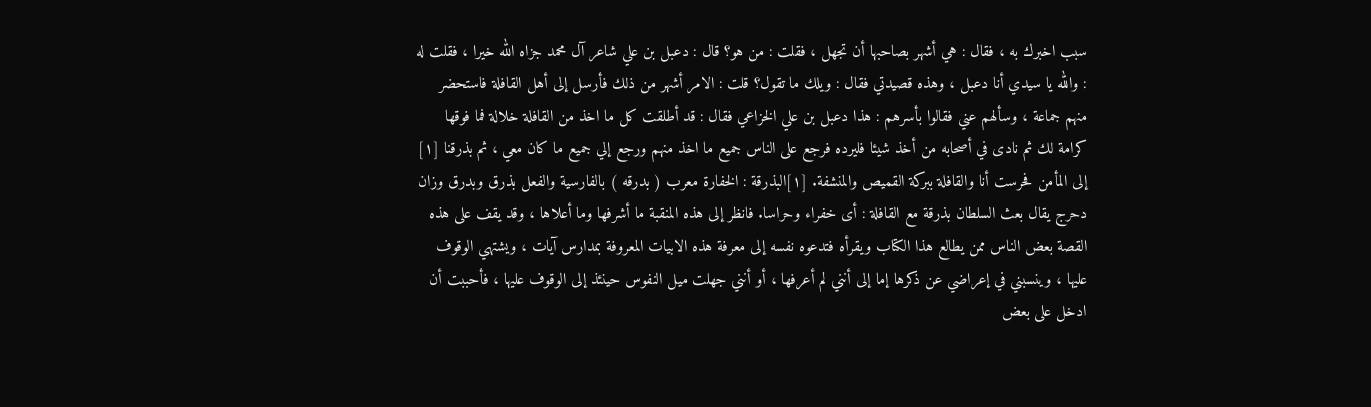سبب اخبرك به ، فقال : هي أشهر بصاحبها أن تجهل ، فقلت : من هو؟ قال : دعبل بن علي شاعر آل محمد جزاه الله خيرا ، فقلت له : والله يا سيدي أنا دعبل ، وهذه قصيدتي فقال : ويلك ما تقول؟ قلت : الامر أشهر من ذلك فأرسل إلى أهل القافلة فاستحضر منهم جماعة ، وسألهم عني فقالوا بأسرهم : هذا دعبل بن علي الخزاعي فقال : قد أطلقت كل ما اخذ من القافلة خلالة فما فوقها كرامة لك ثم نادى في أصحابه من أخذ شيئا فليرده فرجع على الناس جميع ما اخذ منهم ورجع إلي جميع ما كان معي ، ثم بذرقنا [١] إلى المأمن فحرست أنا والقافلة ببركة القميص والمنشفة. [١]البذرقة : الخفارة معرب ( بدرقه ) بالفارسية والفعل بذرق وبدرق وزان دحرج يقال بعث السلطان بذرقة مع القافلة : أى خفراء وحراسا. فانظر إلى هذه المنقبة ما أشرفها وما أعلاها ، وقد يقف على هذه القصة بعض الناس ممن يطالع هذا الكتاب ويقرأه فتدعوه نفسه إلى معرفة هذه الابيات المعروفة بمدارس آيات ، ويشتهي الوقوف عليها ، وينسبني في إعراضي عن ذكرها إما إلى أنني لم أعرفها ، أو أنني جهلت ميل النفوس حينئذ إلى الوقوف عليها ، فأحببت أن ادخل على بعض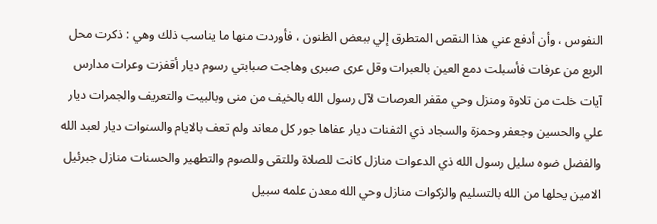النفوس ، وأن أدفع عني هذا النقص المتطرق إلي ببعض الظنون ، فأوردت منها ما يناسب ذلك وهي : ذكرت محل الربع من عرفات فأسبلت دمع العين بالعبرات وقل عرى صبرى وهاجت صبابتي رسوم ديار أقفزت وعرات مدارس آيات خلت من تلاوة ومنزل وحي مقفر العرصات لآل رسول الله بالخيف من منى وبالبيت والتعريف والجمرات ديار علي والحسين وجعفر وحمزة والسجاد ذي الثفنات ديار عفاها جور كل معاند ولم تعف بالايام والسنوات ديار لعبد الله والفضل ضوه سليل رسول الله ذي الدعوات منازل كانت للصلاة وللتقى وللصوم والتطهير والحسنات منازل جبرئيل الامين يحلها من الله بالتسليم والزكوات منازل وحي الله معدن علمه سبيل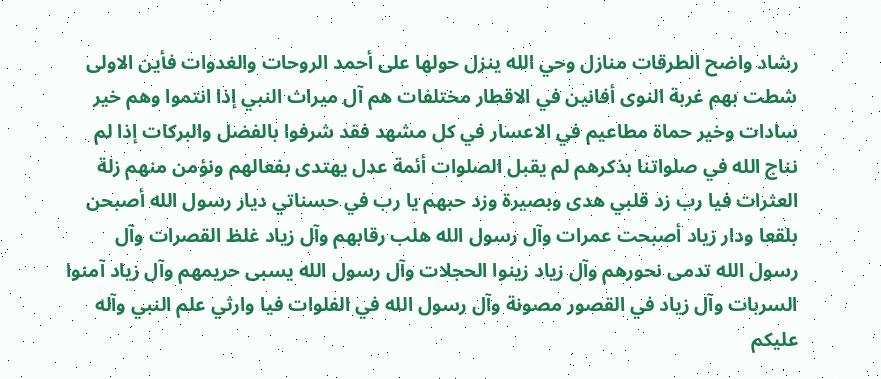رشاد واضح الطرقات منازل وحي الله ينزل حولها على أحمد الروحات والغدوات فأين الاولى شطت بهم غربة النوى أفانين في الاقطار مختلفات هم آل ميراث النبي إذا انتموا وهم خير سادات وخير حماة مطاعيم في الاعسار في كل مشهد فقد شرفوا بالفضل والبركات إذا لم نناج الله في صلواتنا بذكرهم لم يقبل الصلوات أئمة عدل يهتدى بفعالهم ونؤمن منهم زلة العثرات فيا رب زد قلبي هدى وبصيرة وزد حبهم يا رب في حسناتي ديار رسول الله أصبحن بلقعا ودار زياد أصبحت عمرات وآل رسول الله هلب رقابهم وآل زياد غلظ القصرات وآل رسول الله تدمى نحورهم وآل زياد زينوا الحجلات وآل رسول الله يسبى حريمهم وآل زياد آمنوا السربات وآل زياد في القصور مصونة وآل رسول الله في الفلوات فيا وارثي علم النبي وآله عليكم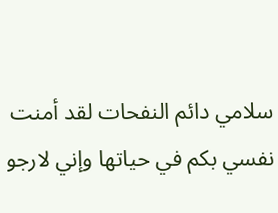سلامي دائم النفحات لقد أمنت نفسي بكم في حياتها وإني لارجو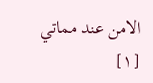الامن عند مماتي [١]